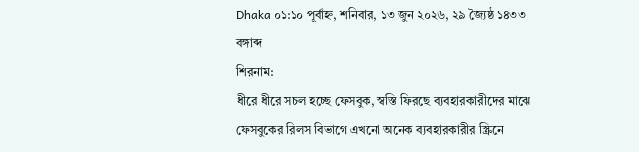Dhaka ০১:১০ পূর্বাহ্ন, শনিবার, ১৩ জুন ২০২৬, ২৯ জ্যৈষ্ঠ ১৪৩৩ বঙ্গাব্দ
শিরনাম:
ধীরে ধীরে সচল হচ্ছে ফেসবুক, স্বস্তি ফিরছে ব্যবহারকারীদের মাঝে ফেসবুকের রিলস বিভাগে এখনো অনেক ব্যবহারকারীর স্ক্রিনে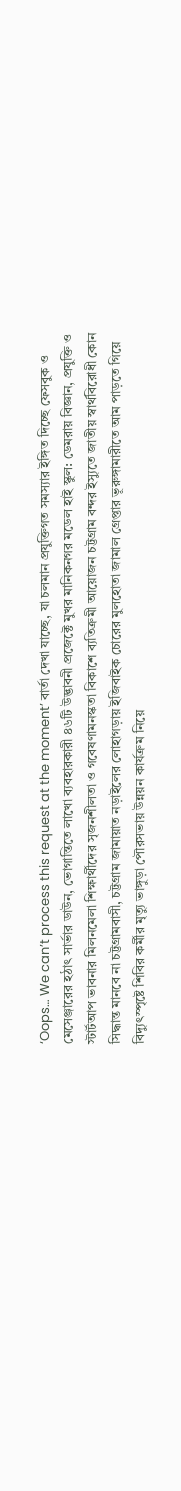‘Oops… We can’t process this request at the moment’ বার্তা দেখা যাচ্ছে, যা চলমান প্রযুক্তিগত সমস্যার ইঙ্গিত দিচ্ছে ফেসবুক ও মেসেঞ্জারের হঠাৎ সার্ভার ডাউন, ভোগান্তিতে লাখো ব্যবহারকারী ৪৬টি উদ্ভাবনী প্রজেক্টে মুখর মানিকনগর মডেল হাই স্কুল: ডেমরায় বিজ্ঞান, প্রযুক্তি ও স্টার্টআপ ভাবনার মিলনমেলা শিক্ষার্থীদের সৃজনশীলতা ও গবেষণামনস্কতা বিকাশে ব্যতিক্রমী আয়োজন চট্টগ্রাম বন্দর ইস্যুতে জাতীয় স্বার্থবিরোধী কোন সিদ্ধান্ত মানবে না চট্টগ্রামবাসী, চট্টগ্রাম জামায়াত নড়াইলের লোহাগড়ায় ইজিবাইক চোরের মুলহোতা জামাল গ্রেপ্তার ভূরুঙ্গামারীতে আম পাড়তে গিয়ে বিদ্যুৎস্পৃষ্টে শিবির কর্মীর মৃত্যু ভাঙ্গুড়া পৌরসভায় উন্নয়ন কার্যক্রম নিয়ে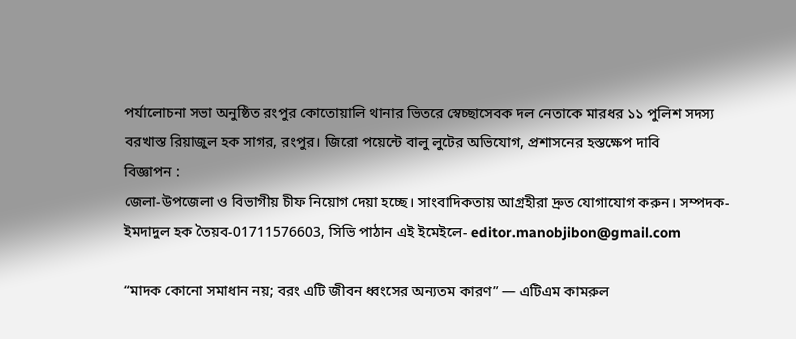পর্যালোচনা সভা অনুষ্ঠিত রংপুর কোতোয়ালি থানার ভিতরে স্বেচ্ছাসেবক দল নেতাকে মারধর ১১ পুলিশ সদস্য বরখাস্ত রিয়াজুল হক সাগর, রংপুর। জিরো পয়েন্টে বালু লুটের অভিযোগ, প্রশাসনের হস্তক্ষেপ দাবি
বিজ্ঞাপন :
জেলা-উপজেলা ও বিভাগীয় চীফ নিয়োগ দেয়া হচ্ছে। সাংবাদিকতায় আগ্রহীরা দ্রুত যোগাযোগ করুন। সম্পদক-ইমদাদুল হক তৈয়ব-01711576603, সিভি পাঠান এই ইমেইলে- editor.manobjibon@gmail.com

“মাদক কোনো সমাধান নয়; বরং এটি জীবন ধ্বংসের অন্যতম কারণ” — এটিএম কামরুল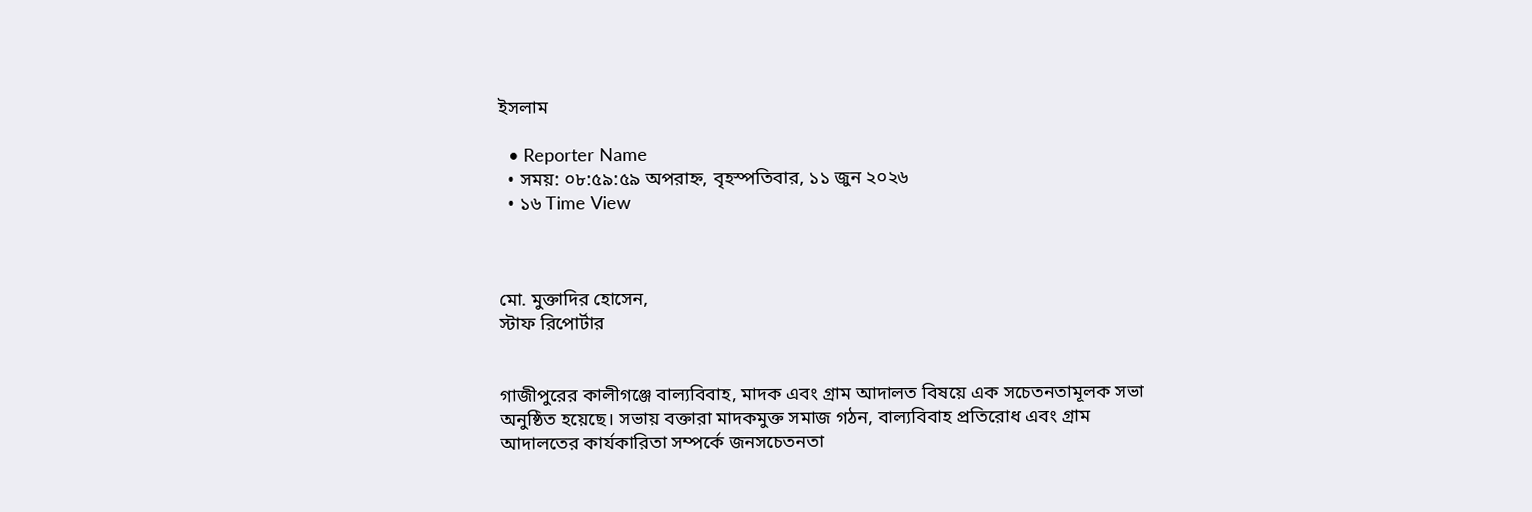ইসলাম

  • Reporter Name
  • সময়: ০৮:৫৯:৫৯ অপরাহ্ন, বৃহস্পতিবার, ১১ জুন ২০২৬
  • ১৬ Time View



মো. মুক্তাদির হোসেন,
স্টাফ রিপোর্টার


গাজীপুরের কালীগঞ্জে বাল্যবিবাহ, মাদক এবং গ্রাম আদালত বিষয়ে এক সচেতনতামূলক সভা অনুষ্ঠিত হয়েছে। সভায় বক্তারা মাদকমুক্ত সমাজ গঠন, বাল্যবিবাহ প্রতিরোধ এবং গ্রাম আদালতের কার্যকারিতা সম্পর্কে জনসচেতনতা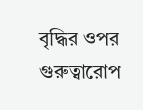বৃদ্ধির ওপর গুরুত্বারোপ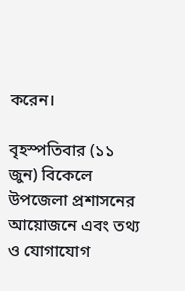করেন।

বৃহস্পতিবার (১১ জুন) বিকেলে উপজেলা প্রশাসনের আয়োজনে এবং তথ্য ও যোগাযোগ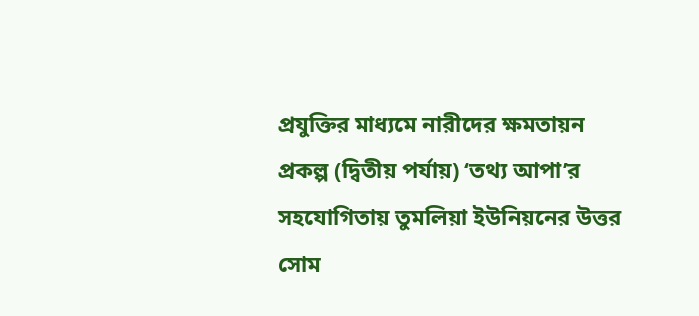প্রযুক্তির মাধ্যমে নারীদের ক্ষমতায়ন প্রকল্প (দ্বিতীয় পর্যায়) ‘তথ্য আপা’র সহযোগিতায় তুমলিয়া ইউনিয়নের উত্তর সোম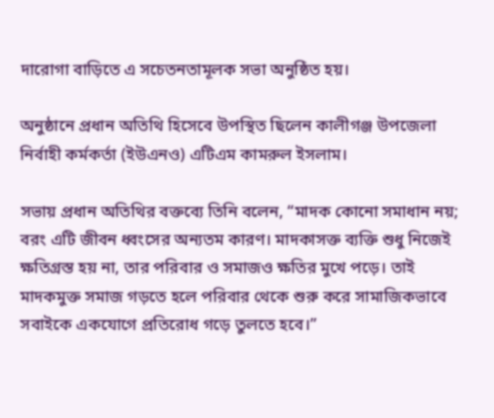দারোগা বাড়িতে এ সচেতনতামূলক সভা অনুষ্ঠিত হয়।

অনুষ্ঠানে প্রধান অতিথি হিসেবে উপস্থিত ছিলেন কালীগঞ্জ উপজেলা নির্বাহী কর্মকর্তা (ইউএনও) এটিএম কামরুল ইসলাম।

সভায় প্রধান অতিথির বক্তব্যে তিনি বলেন, “মাদক কোনো সমাধান নয়; বরং এটি জীবন ধ্বংসের অন্যতম কারণ। মাদকাসক্ত ব্যক্তি শুধু নিজেই ক্ষতিগ্রস্ত হয় না, তার পরিবার ও সমাজও ক্ষতির মুখে পড়ে। তাই মাদকমুক্ত সমাজ গড়তে হলে পরিবার থেকে শুরু করে সামাজিকভাবে সবাইকে একযোগে প্রতিরোধ গড়ে তুলতে হবে।”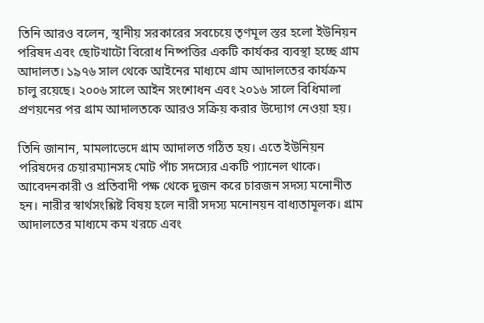তিনি আরও বলেন, স্থানীয় সরকারের সবচেয়ে তৃণমূল স্তর হলো ইউনিয়ন পরিষদ এবং ছোটখাটো বিরোধ নিষ্পত্তির একটি কার্যকর ব্যবস্থা হচ্ছে গ্রাম আদালত। ১৯৭৬ সাল থেকে আইনের মাধ্যমে গ্রাম আদালতের কার্যক্রম চালু রয়েছে। ২০০৬ সালে আইন সংশোধন এবং ২০১৬ সালে বিধিমালা প্রণয়নের পর গ্রাম আদালতকে আরও সক্রিয় করার উদ্যোগ নেওয়া হয়।

তিনি জানান, মামলাভেদে গ্রাম আদালত গঠিত হয়। এতে ইউনিয়ন পরিষদের চেয়ারম্যানসহ মোট পাঁচ সদস্যের একটি প্যানেল থাকে। আবেদনকারী ও প্রতিবাদী পক্ষ থেকে দুজন করে চারজন সদস্য মনোনীত হন। নারীর স্বার্থসংশ্লিষ্ট বিষয় হলে নারী সদস্য মনোনয়ন বাধ্যতামূলক। গ্রাম আদালতের মাধ্যমে কম খরচে এবং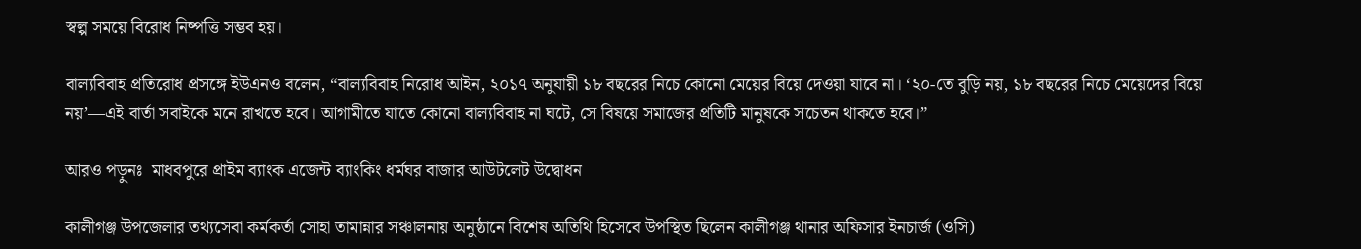স্বল্প সময়ে বিরোধ নিষ্পত্তি সম্ভব হয়।

বাল্যবিবাহ প্রতিরোধ প্রসঙ্গে ইউএনও বলেন, “বাল্যবিবাহ নিরোধ আইন, ২০১৭ অনুযায়ী ১৮ বছরের নিচে কোনো মেয়ের বিয়ে দেওয়া যাবে না। ‘২০-তে বুড়ি নয়, ১৮ বছরের নিচে মেয়েদের বিয়ে নয়’—এই বার্তা সবাইকে মনে রাখতে হবে। আগামীতে যাতে কোনো বাল্যবিবাহ না ঘটে, সে বিষয়ে সমাজের প্রতিটি মানুষকে সচেতন থাকতে হবে।”

আরও পড়ুনঃ  মাধবপুরে প্রাইম ব্যাংক এজেন্ট ব্যাংকিং ধর্মঘর বাজার আউটলেট উদ্বোধন

কালীগঞ্জ উপজেলার তথ্যসেবা কর্মকর্তা সোহা তামান্নার সঞ্চালনায় অনুষ্ঠানে বিশেষ অতিথি হিসেবে উপস্থিত ছিলেন কালীগঞ্জ থানার অফিসার ইনচার্জ (ওসি)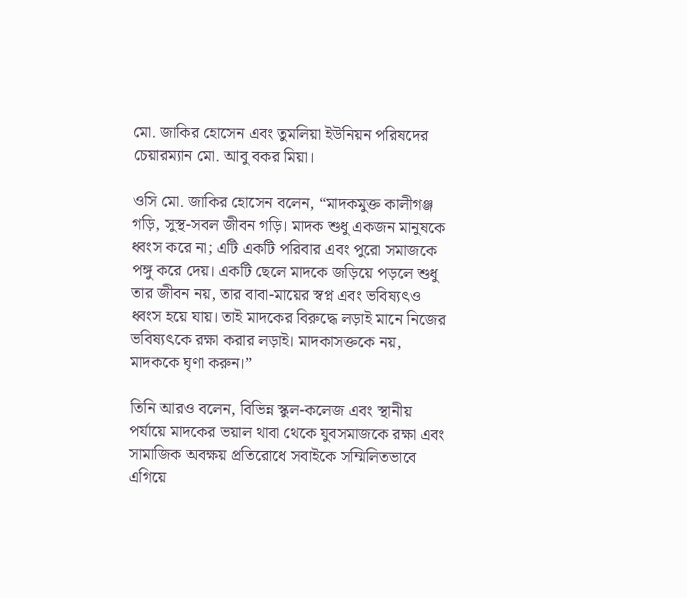মো. জাকির হোসেন এবং তুমলিয়া ইউনিয়ন পরিষদের চেয়ারম্যান মো. আবু বকর মিয়া।

ওসি মো. জাকির হোসেন বলেন, “মাদকমুক্ত কালীগঞ্জ গড়ি, সুস্থ-সবল জীবন গড়ি। মাদক শুধু একজন মানুষকে ধ্বংস করে না; এটি একটি পরিবার এবং পুরো সমাজকে পঙ্গু করে দেয়। একটি ছেলে মাদকে জড়িয়ে পড়লে শুধু তার জীবন নয়, তার বাবা-মায়ের স্বপ্ন এবং ভবিষ্যৎও ধ্বংস হয়ে যায়। তাই মাদকের বিরুদ্ধে লড়াই মানে নিজের ভবিষ্যৎকে রক্ষা করার লড়াই। মাদকাসক্তকে নয়, মাদককে ঘৃণা করুন।”

তিনি আরও বলেন, বিভিন্ন স্কুল-কলেজ এবং স্থানীয় পর্যায়ে মাদকের ভয়াল থাবা থেকে যুবসমাজকে রক্ষা এবং সামাজিক অবক্ষয় প্রতিরোধে সবাইকে সম্মিলিতভাবে এগিয়ে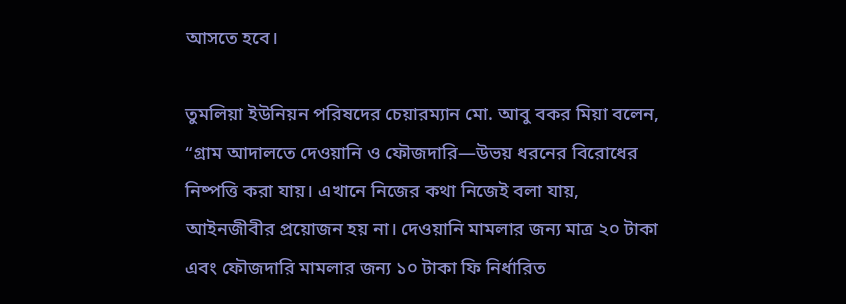আসতে হবে।

তুমলিয়া ইউনিয়ন পরিষদের চেয়ারম্যান মো. আবু বকর মিয়া বলেন, “গ্রাম আদালতে দেওয়ানি ও ফৌজদারি—উভয় ধরনের বিরোধের নিষ্পত্তি করা যায়। এখানে নিজের কথা নিজেই বলা যায়, আইনজীবীর প্রয়োজন হয় না। দেওয়ানি মামলার জন্য মাত্র ২০ টাকা এবং ফৌজদারি মামলার জন্য ১০ টাকা ফি নির্ধারিত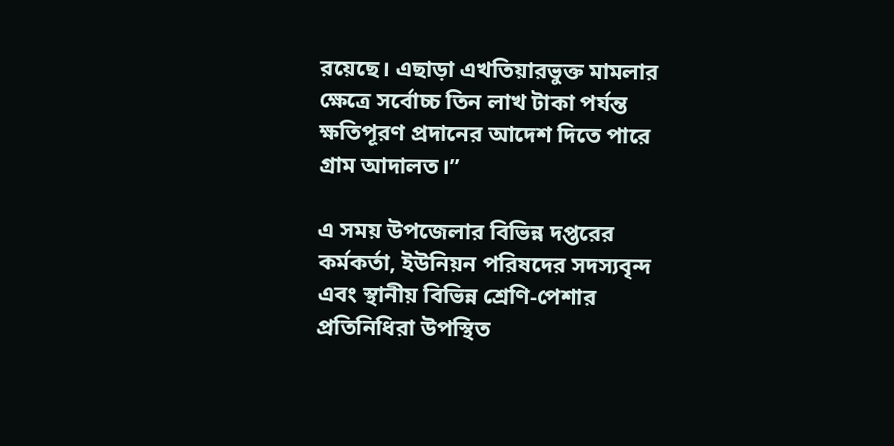রয়েছে। এছাড়া এখতিয়ারভুক্ত মামলার ক্ষেত্রে সর্বোচ্চ তিন লাখ টাকা পর্যন্ত ক্ষতিপূরণ প্রদানের আদেশ দিতে পারে গ্রাম আদালত।”

এ সময় উপজেলার বিভিন্ন দপ্তরের কর্মকর্তা, ইউনিয়ন পরিষদের সদস্যবৃন্দ এবং স্থানীয় বিভিন্ন শ্রেণি-পেশার প্রতিনিধিরা উপস্থিত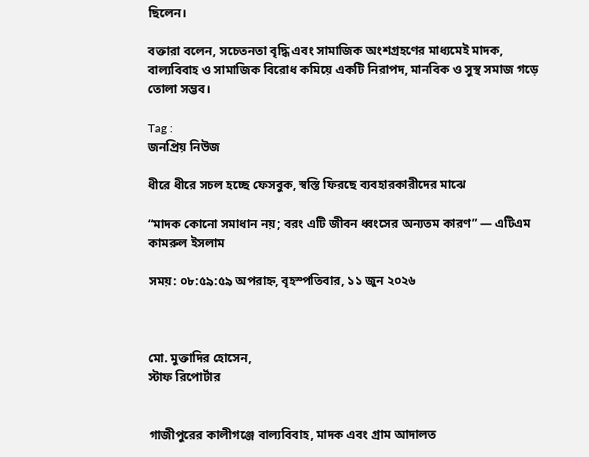ছিলেন।

বক্তারা বলেন, সচেতনতা বৃদ্ধি এবং সামাজিক অংশগ্রহণের মাধ্যমেই মাদক, বাল্যবিবাহ ও সামাজিক বিরোধ কমিয়ে একটি নিরাপদ, মানবিক ও সুস্থ সমাজ গড়ে তোলা সম্ভব।

Tag :
জনপ্রিয় নিউজ

ধীরে ধীরে সচল হচ্ছে ফেসবুক, স্বস্তি ফিরছে ব্যবহারকারীদের মাঝে

“মাদক কোনো সমাধান নয়; বরং এটি জীবন ধ্বংসের অন্যতম কারণ” — এটিএম কামরুল ইসলাম

সময়: ০৮:৫৯:৫৯ অপরাহ্ন, বৃহস্পতিবার, ১১ জুন ২০২৬



মো. মুক্তাদির হোসেন,
স্টাফ রিপোর্টার


গাজীপুরের কালীগঞ্জে বাল্যবিবাহ, মাদক এবং গ্রাম আদালত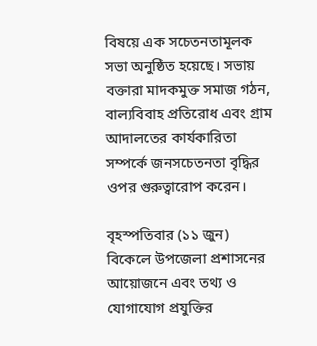বিষয়ে এক সচেতনতামূলক সভা অনুষ্ঠিত হয়েছে। সভায় বক্তারা মাদকমুক্ত সমাজ গঠন, বাল্যবিবাহ প্রতিরোধ এবং গ্রাম আদালতের কার্যকারিতা সম্পর্কে জনসচেতনতা বৃদ্ধির ওপর গুরুত্বারোপ করেন।

বৃহস্পতিবার (১১ জুন) বিকেলে উপজেলা প্রশাসনের আয়োজনে এবং তথ্য ও যোগাযোগ প্রযুক্তির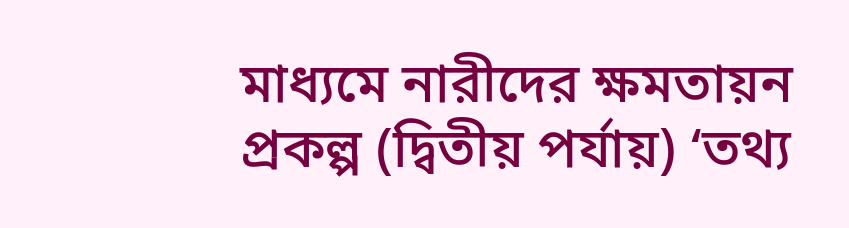মাধ্যমে নারীদের ক্ষমতায়ন প্রকল্প (দ্বিতীয় পর্যায়) ‘তথ্য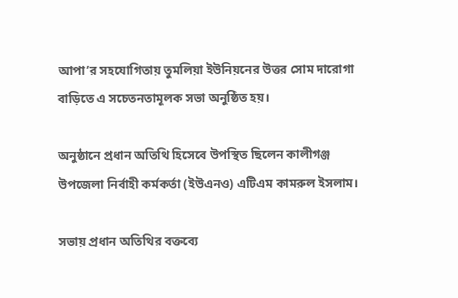আপা’র সহযোগিতায় তুমলিয়া ইউনিয়নের উত্তর সোম দারোগা বাড়িতে এ সচেতনতামূলক সভা অনুষ্ঠিত হয়।

অনুষ্ঠানে প্রধান অতিথি হিসেবে উপস্থিত ছিলেন কালীগঞ্জ উপজেলা নির্বাহী কর্মকর্তা (ইউএনও) এটিএম কামরুল ইসলাম।

সভায় প্রধান অতিথির বক্তব্যে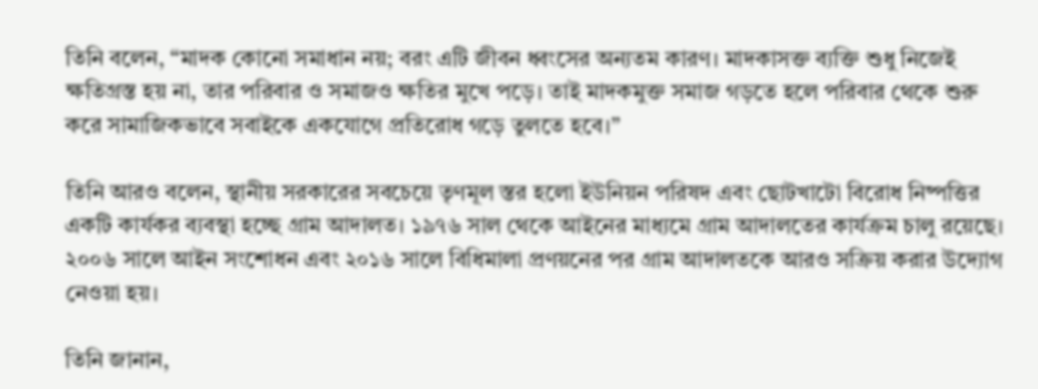তিনি বলেন, “মাদক কোনো সমাধান নয়; বরং এটি জীবন ধ্বংসের অন্যতম কারণ। মাদকাসক্ত ব্যক্তি শুধু নিজেই ক্ষতিগ্রস্ত হয় না, তার পরিবার ও সমাজও ক্ষতির মুখে পড়ে। তাই মাদকমুক্ত সমাজ গড়তে হলে পরিবার থেকে শুরু করে সামাজিকভাবে সবাইকে একযোগে প্রতিরোধ গড়ে তুলতে হবে।”

তিনি আরও বলেন, স্থানীয় সরকারের সবচেয়ে তৃণমূল স্তর হলো ইউনিয়ন পরিষদ এবং ছোটখাটো বিরোধ নিষ্পত্তির একটি কার্যকর ব্যবস্থা হচ্ছে গ্রাম আদালত। ১৯৭৬ সাল থেকে আইনের মাধ্যমে গ্রাম আদালতের কার্যক্রম চালু রয়েছে। ২০০৬ সালে আইন সংশোধন এবং ২০১৬ সালে বিধিমালা প্রণয়নের পর গ্রাম আদালতকে আরও সক্রিয় করার উদ্যোগ নেওয়া হয়।

তিনি জানান,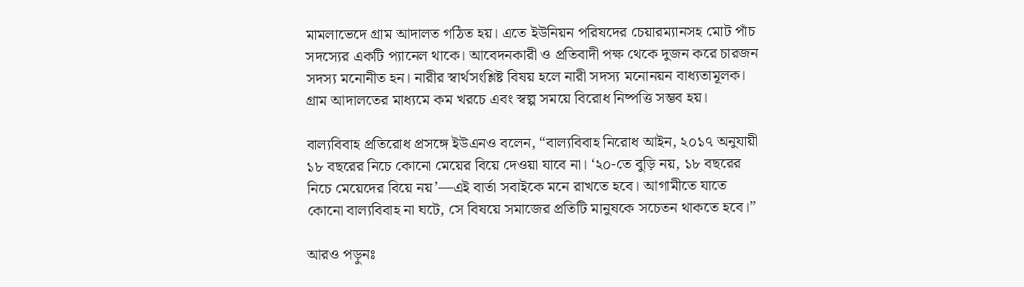মামলাভেদে গ্রাম আদালত গঠিত হয়। এতে ইউনিয়ন পরিষদের চেয়ারম্যানসহ মোট পাঁচ সদস্যের একটি প্যানেল থাকে। আবেদনকারী ও প্রতিবাদী পক্ষ থেকে দুজন করে চারজন সদস্য মনোনীত হন। নারীর স্বার্থসংশ্লিষ্ট বিষয় হলে নারী সদস্য মনোনয়ন বাধ্যতামূলক। গ্রাম আদালতের মাধ্যমে কম খরচে এবং স্বল্প সময়ে বিরোধ নিষ্পত্তি সম্ভব হয়।

বাল্যবিবাহ প্রতিরোধ প্রসঙ্গে ইউএনও বলেন, “বাল্যবিবাহ নিরোধ আইন, ২০১৭ অনুযায়ী ১৮ বছরের নিচে কোনো মেয়ের বিয়ে দেওয়া যাবে না। ‘২০-তে বুড়ি নয়, ১৮ বছরের নিচে মেয়েদের বিয়ে নয়’—এই বার্তা সবাইকে মনে রাখতে হবে। আগামীতে যাতে কোনো বাল্যবিবাহ না ঘটে, সে বিষয়ে সমাজের প্রতিটি মানুষকে সচেতন থাকতে হবে।”

আরও পড়ুনঃ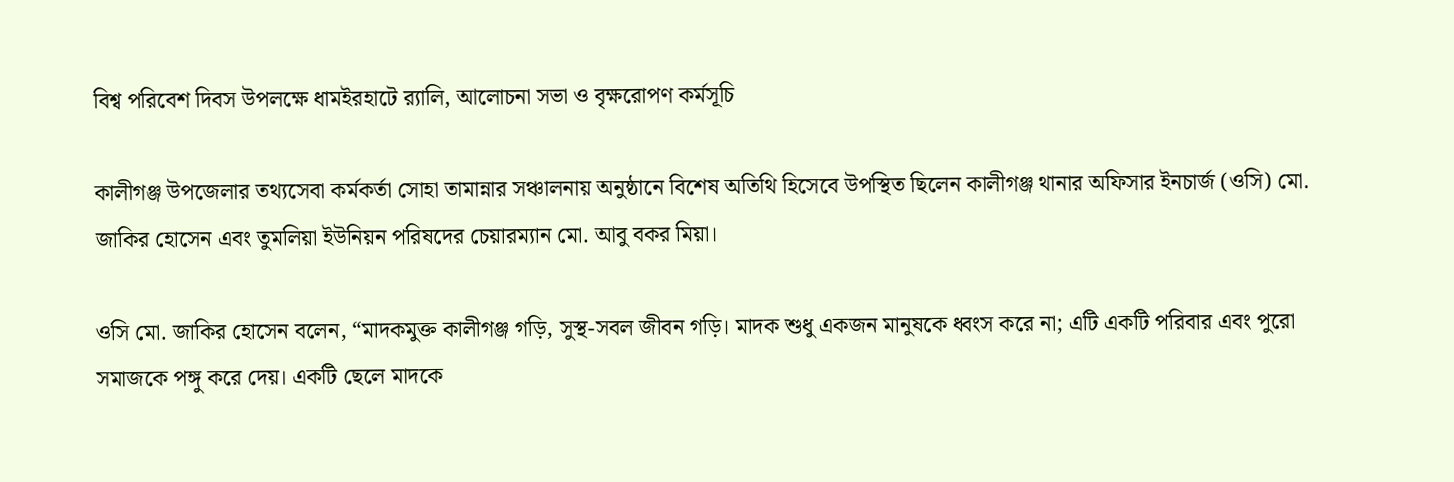বিশ্ব পরিবেশ দিবস উপলক্ষে ধামইরহাটে র‍্যালি, আলোচনা সভা ও বৃক্ষরোপণ কর্মসূচি

কালীগঞ্জ উপজেলার তথ্যসেবা কর্মকর্তা সোহা তামান্নার সঞ্চালনায় অনুষ্ঠানে বিশেষ অতিথি হিসেবে উপস্থিত ছিলেন কালীগঞ্জ থানার অফিসার ইনচার্জ (ওসি) মো. জাকির হোসেন এবং তুমলিয়া ইউনিয়ন পরিষদের চেয়ারম্যান মো. আবু বকর মিয়া।

ওসি মো. জাকির হোসেন বলেন, “মাদকমুক্ত কালীগঞ্জ গড়ি, সুস্থ-সবল জীবন গড়ি। মাদক শুধু একজন মানুষকে ধ্বংস করে না; এটি একটি পরিবার এবং পুরো সমাজকে পঙ্গু করে দেয়। একটি ছেলে মাদকে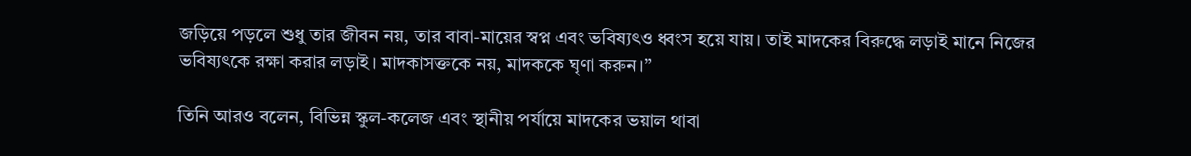জড়িয়ে পড়লে শুধু তার জীবন নয়, তার বাবা-মায়ের স্বপ্ন এবং ভবিষ্যৎও ধ্বংস হয়ে যায়। তাই মাদকের বিরুদ্ধে লড়াই মানে নিজের ভবিষ্যৎকে রক্ষা করার লড়াই। মাদকাসক্তকে নয়, মাদককে ঘৃণা করুন।”

তিনি আরও বলেন, বিভিন্ন স্কুল-কলেজ এবং স্থানীয় পর্যায়ে মাদকের ভয়াল থাবা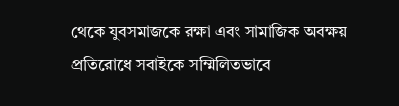থেকে যুবসমাজকে রক্ষা এবং সামাজিক অবক্ষয় প্রতিরোধে সবাইকে সম্মিলিতভাবে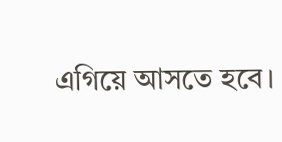এগিয়ে আসতে হবে।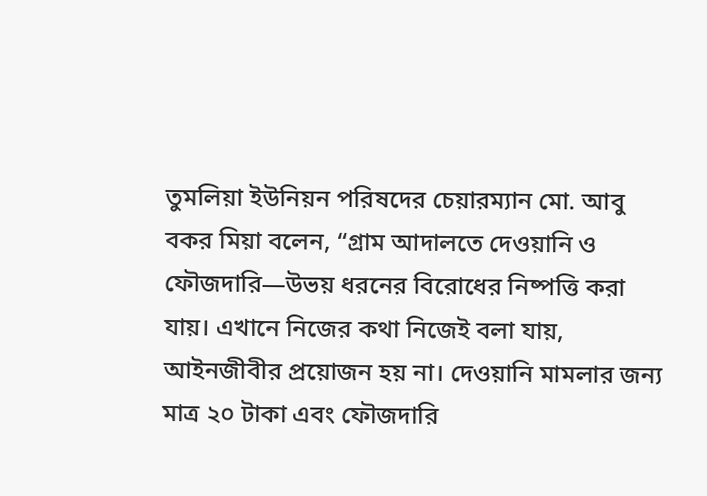তুমলিয়া ইউনিয়ন পরিষদের চেয়ারম্যান মো. আবু বকর মিয়া বলেন, “গ্রাম আদালতে দেওয়ানি ও ফৌজদারি—উভয় ধরনের বিরোধের নিষ্পত্তি করা যায়। এখানে নিজের কথা নিজেই বলা যায়, আইনজীবীর প্রয়োজন হয় না। দেওয়ানি মামলার জন্য মাত্র ২০ টাকা এবং ফৌজদারি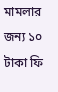মামলার জন্য ১০ টাকা ফি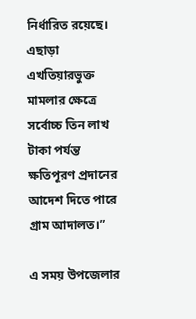নির্ধারিত রয়েছে। এছাড়া এখতিয়ারভুক্ত মামলার ক্ষেত্রে সর্বোচ্চ তিন লাখ টাকা পর্যন্ত ক্ষতিপূরণ প্রদানের আদেশ দিতে পারে গ্রাম আদালত।”

এ সময় উপজেলার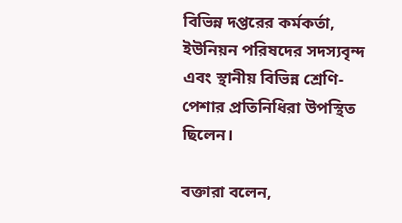বিভিন্ন দপ্তরের কর্মকর্তা, ইউনিয়ন পরিষদের সদস্যবৃন্দ এবং স্থানীয় বিভিন্ন শ্রেণি-পেশার প্রতিনিধিরা উপস্থিত ছিলেন।

বক্তারা বলেন,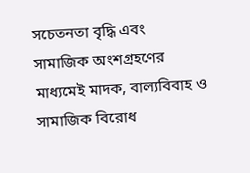সচেতনতা বৃদ্ধি এবং সামাজিক অংশগ্রহণের মাধ্যমেই মাদক, বাল্যবিবাহ ও সামাজিক বিরোধ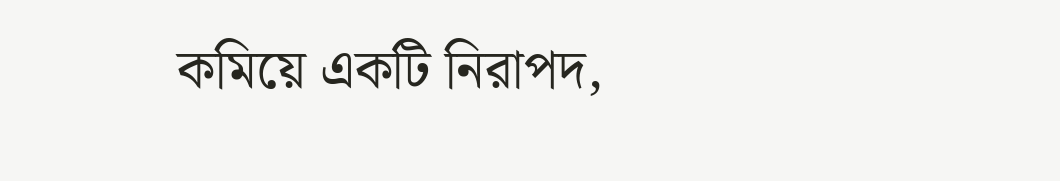কমিয়ে একটি নিরাপদ,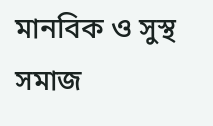মানবিক ও সুস্থ সমাজ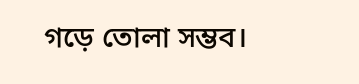গড়ে তোলা সম্ভব।